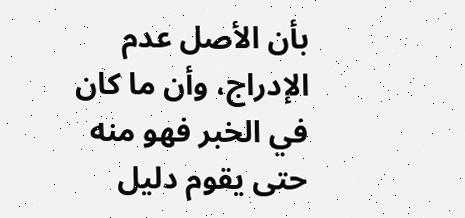بأن الأصل عدم الإدراج، وأن ما كان في الخبر فهو منه حتى يقوم دليل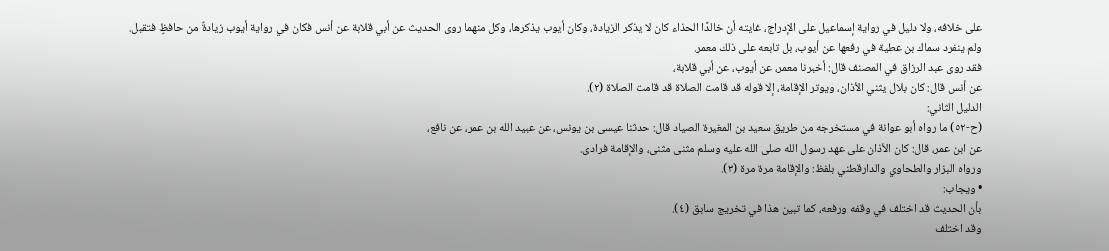على خلافه، ولا دليل في رواية إسماعيل على الإدراج، غايته أن خالدًا الحذاء كان لا يذكر الزيادة، وكان أيوب يذكرها، وكل منهما روى الحديث عن أبي قلابة عن أنس فكان في رواية أيوب زيادةٌ من حافظٍ فتقبل.
ولم ينفرد سماك بن عطية في رفعها عن أيوب، بل تابعه على ذلك معمر.
فقد روى عبد الرزاق في المصنف قال: أخبرنا معمر، عن أيوب، عن أبي قلابة،
عن أنس قال: كان بلال يثني الأذان، ويوتر الإقامة، إلا قوله قد قامت الصلاة قد قامت الصلاة (٢).
الدليل الثاني:
(ح-٥٢) ما رواه أبو عوانة في مستخرجه من طريق سعيد بن المغيرة الصياد قال: حدثنا عيسى بن يونس، عن عبيد الله بن عمر، عن نافع،
عن ابن عمر، قال: كان الأذان على عهد رسول الله صلى الله عليه وسلم مثنى مثنى، والإقامة فرادى.
ورواه البزار والطحاوي والدارقطني بلفظ: والإقامة مرة مرة (٣).
• ويجاب:
بأن الحديث قد اختلف في وقفه ورفعه، كما تبين هذا في تخريج سابق (٤).
وقد اختلف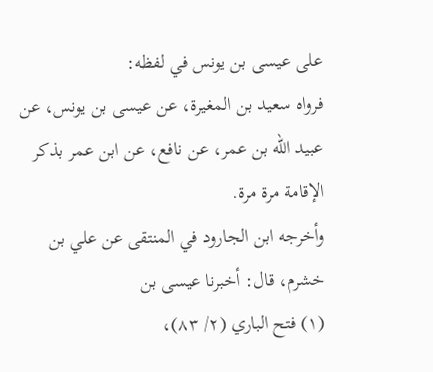على عيسى بن يونس في لفظه:
فرواه سعيد بن المغيرة، عن عيسى بن يونس، عن عبيد الله بن عمر، عن نافع، عن ابن عمر بذكر الإقامة مرة مرة.
وأخرجه ابن الجارود في المنتقى عن علي بن خشرم، قال: أخبرنا عيسى بن
(١) فتح الباري (٢/ ٨٣)،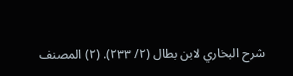شرح البخاري لابن بطال (٢/ ٢٣٣). (٢) المصنف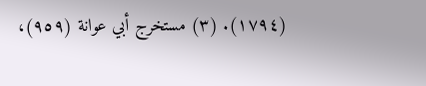(١٧٩٤). (٣) مستخرج أبي عوانة (٩٥٩)،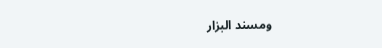ومسند البزار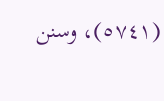(٥٧٤١)، وسنن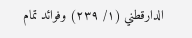الدارقطني (١/ ٢٣٩) وفوائد تمام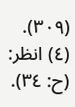(٣٠٩). (٤) انظر: (ح: ٣٤).